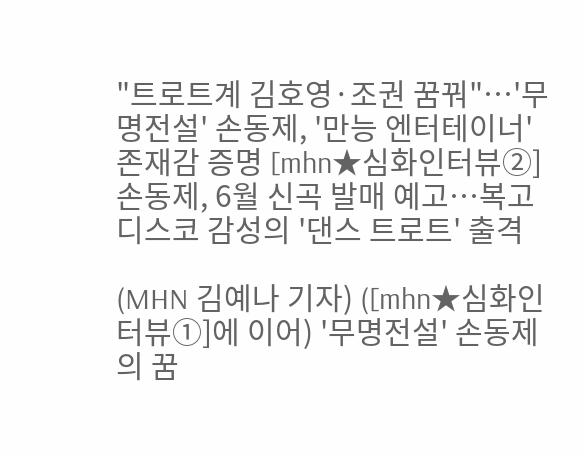"트로트계 김호영·조권 꿈꿔"…'무명전설' 손동제, '만능 엔터테이너' 존재감 증명 [mhn★심화인터뷰②]
손동제, 6월 신곡 발매 예고…복고 디스코 감성의 '댄스 트로트' 출격

(MHN 김예나 기자) ([mhn★심화인터뷰①]에 이어) '무명전설' 손동제의 꿈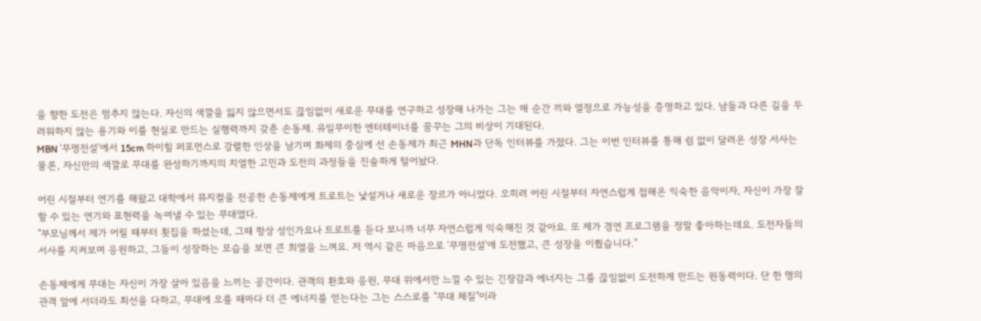을 향한 도전은 멈추지 않는다. 자신의 색깔을 잃지 않으면서도 끊임없이 새로운 무대를 연구하고 성장해 나가는 그는 매 순간 끼와 열정으로 가능성을 증명하고 있다. 남들과 다른 길을 두려워하지 않는 용기와 이를 현실로 만드는 실행력까지 갖춘 손동제. 유일무이한 엔터테이너를 꿈꾸는 그의 비상이 기대된다.
MBN '무명전설'에서 15cm 하이힐 퍼포먼스로 강렬한 인상을 남기며 화제의 중심에 선 손동제가 최근 MHN과 단독 인터뷰를 가졌다. 그는 이번 인터뷰를 통해 쉼 없이 달려온 성장 서사는 물론, 자신만의 색깔로 무대를 완성하기까지의 치열한 고민과 도전의 과정들을 진솔하게 털어놨다.

어린 시절부터 연기를 해왔고 대학에서 뮤지컬을 전공한 손동제에게 트로트는 낯설거나 새로운 장르가 아니었다. 오히려 어린 시절부터 자연스럽게 접해온 익숙한 음악이자, 자신이 가장 잘할 수 있는 연기와 표현력을 녹여낼 수 있는 무대였다.
"부모님께서 제가 어릴 때부터 횟집을 하셨는데, 그때 항상 성인가요나 트로트를 듣다 보니까 너무 자연스럽게 익숙해진 것 같아요. 또 제가 경연 프로그램을 정말 좋아하는데요. 도전자들의 서사를 지켜보며 응원하고, 그들이 성장하는 모습을 보면 큰 희열을 느껴요. 저 역시 같은 마음으로 '무명전설'에 도전했고, 큰 성장을 이뤘습니다."

손동제에게 무대는 자신이 가장 살아 있음을 느끼는 공간이다. 관객의 환호와 응원, 무대 위에서만 느낄 수 있는 긴장감과 에너지는 그를 끊임없이 도전하게 만드는 원동력이다. 단 한 명의 관객 앞에 서더라도 최선을 다하고, 무대에 오를 때마다 더 큰 에너지를 얻는다는 그는 스스로를 "무대 체질"이라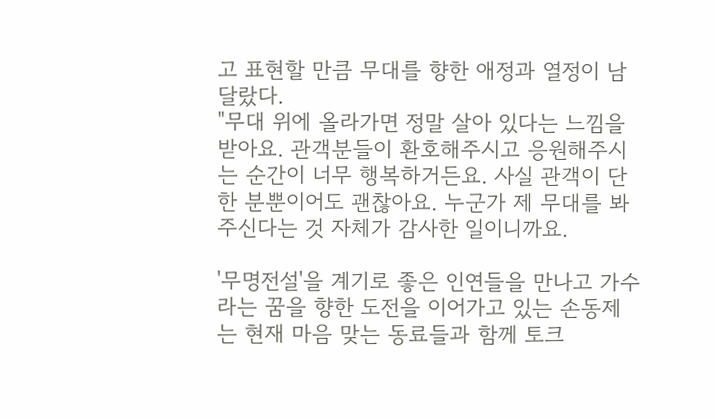고 표현할 만큼 무대를 향한 애정과 열정이 남달랐다.
"무대 위에 올라가면 정말 살아 있다는 느낌을 받아요. 관객분들이 환호해주시고 응원해주시는 순간이 너무 행복하거든요. 사실 관객이 단 한 분뿐이어도 괜찮아요. 누군가 제 무대를 봐주신다는 것 자체가 감사한 일이니까요.

'무명전설'을 계기로 좋은 인연들을 만나고 가수라는 꿈을 향한 도전을 이어가고 있는 손동제는 현재 마음 맞는 동료들과 함께 토크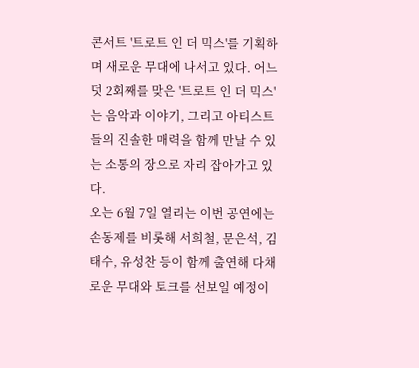콘서트 '트로트 인 더 믹스'를 기획하며 새로운 무대에 나서고 있다. 어느덧 2회째를 맞은 '트로트 인 더 믹스'는 음악과 이야기, 그리고 아티스트들의 진솔한 매력을 함께 만날 수 있는 소통의 장으로 자리 잡아가고 있다.
오는 6월 7일 열리는 이번 공연에는 손동제를 비롯해 서희철, 문은석, 김태수, 유성찬 등이 함께 출연해 다채로운 무대와 토크를 선보일 예정이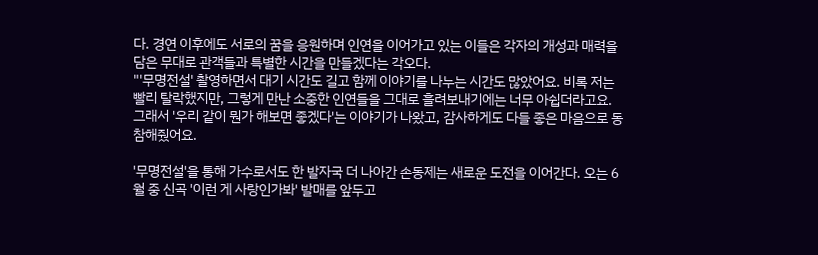다. 경연 이후에도 서로의 꿈을 응원하며 인연을 이어가고 있는 이들은 각자의 개성과 매력을 담은 무대로 관객들과 특별한 시간을 만들겠다는 각오다.
"'무명전설' 촬영하면서 대기 시간도 길고 함께 이야기를 나누는 시간도 많았어요. 비록 저는 빨리 탈락했지만, 그렇게 만난 소중한 인연들을 그대로 흘려보내기에는 너무 아쉽더라고요. 그래서 '우리 같이 뭔가 해보면 좋겠다'는 이야기가 나왔고, 감사하게도 다들 좋은 마음으로 동참해줬어요.

'무명전설'을 통해 가수로서도 한 발자국 더 나아간 손동제는 새로운 도전을 이어간다. 오는 6월 중 신곡 '이런 게 사랑인가봐' 발매를 앞두고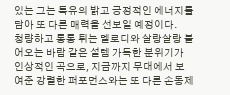있는 그는 특유의 밝고 긍정적인 에너지를 담아 또 다른 매력을 선보일 예정이다.
청량하고 통통 튀는 멜로디와 살랑살랑 불어오는 바람 같은 설렘 가득한 분위기가 인상적인 곡으로, 지금까지 무대에서 보여준 강렬한 퍼포먼스와는 또 다른 손동제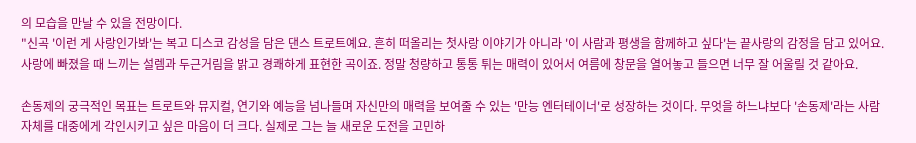의 모습을 만날 수 있을 전망이다.
"신곡 '이런 게 사랑인가봐'는 복고 디스코 감성을 담은 댄스 트로트예요. 흔히 떠올리는 첫사랑 이야기가 아니라 '이 사람과 평생을 함께하고 싶다'는 끝사랑의 감정을 담고 있어요. 사랑에 빠졌을 때 느끼는 설렘과 두근거림을 밝고 경쾌하게 표현한 곡이죠. 정말 청량하고 통통 튀는 매력이 있어서 여름에 창문을 열어놓고 들으면 너무 잘 어울릴 것 같아요.

손동제의 궁극적인 목표는 트로트와 뮤지컬, 연기와 예능을 넘나들며 자신만의 매력을 보여줄 수 있는 '만능 엔터테이너'로 성장하는 것이다. 무엇을 하느냐보다 '손동제'라는 사람 자체를 대중에게 각인시키고 싶은 마음이 더 크다. 실제로 그는 늘 새로운 도전을 고민하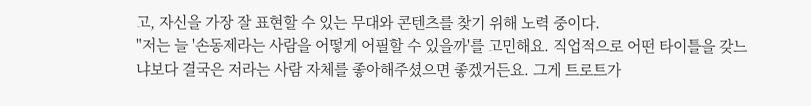고, 자신을 가장 잘 표현할 수 있는 무대와 콘텐츠를 찾기 위해 노력 중이다.
"저는 늘 '손동제라는 사람을 어떻게 어필할 수 있을까'를 고민해요. 직업적으로 어떤 타이틀을 갖느냐보다 결국은 저라는 사람 자체를 좋아해주셨으면 좋겠거든요. 그게 트로트가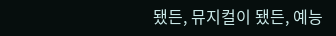됐든, 뮤지컬이 됐든, 예능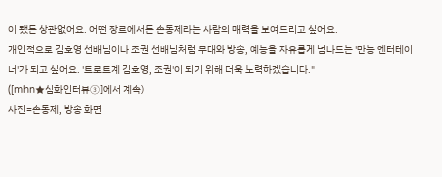이 됐든 상관없어요. 어떤 장르에서든 손동제라는 사람의 매력을 보여드리고 싶어요.
개인적으로 김호영 선배님이나 조권 선배님처럼 무대와 방송, 예능을 자유롭게 넘나드는 '만능 엔터테이너'가 되고 싶어요. '트로트계 김호영, 조권'이 되기 위해 더욱 노력하겠습니다."
([mhn★심화인터뷰③]에서 계속)
사진=손동제, 방송 화면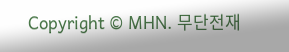Copyright © MHN. 무단전재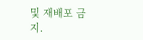및 재배포 금지.